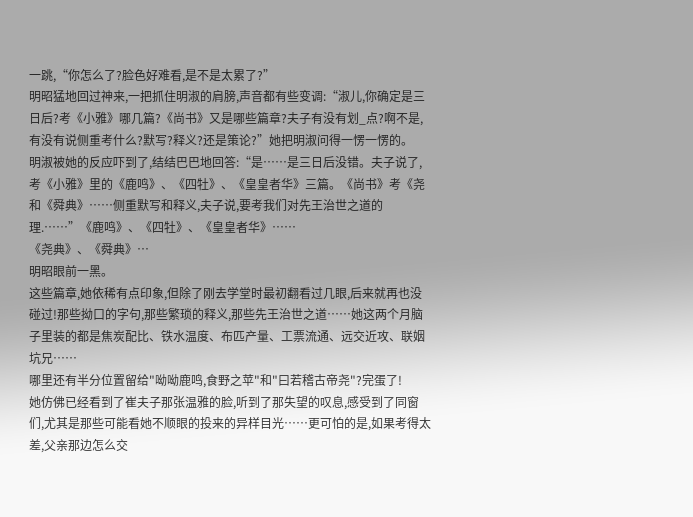一跳,“你怎么了?脸色好难看,是不是太累了?”
明昭猛地回过神来,一把抓住明淑的肩膀,声音都有些变调:“淑儿,你确定是三日后?考《小雅》哪几篇?《尚书》又是哪些篇章?夫子有没有划_点?啊不是,有没有说侧重考什么?默写?释义?还是策论?”她把明淑问得一愣一愣的。
明淑被她的反应吓到了,结结巴巴地回答:“是……是三日后没错。夫子说了,考《小雅》里的《鹿鸣》、《四牡》、《皇皇者华》三篇。《尚书》考《尧和《舜典》……侧重默写和释义,夫子说,要考我们对先王治世之道的理.……”《鹿鸣》、《四牡》、《皇皇者华》……
《尧典》、《舜典》…
明昭眼前一黑。
这些篇章,她依稀有点印象,但除了刚去学堂时最初翻看过几眼,后来就再也没碰过!那些拗口的字句,那些繁琐的释义,那些先王治世之道……她这两个月脑子里装的都是焦炭配比、铁水温度、布匹产量、工票流通、远交近攻、联姻坑兄……
哪里还有半分位置留给"呦呦鹿鸣,食野之苹"和"曰若稽古帝尧"?完蛋了!
她仿佛已经看到了崔夫子那张温雅的脸,听到了那失望的叹息,感受到了同窗们,尤其是那些可能看她不顺眼的投来的异样目光……更可怕的是,如果考得太差,父亲那边怎么交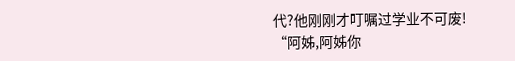代?他刚刚才叮嘱过学业不可废!
“阿姊,阿姊你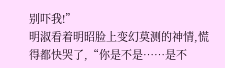别吓我!”
明淑看着明昭脸上变幻莫测的神情,慌得都快哭了,“你是不是……是不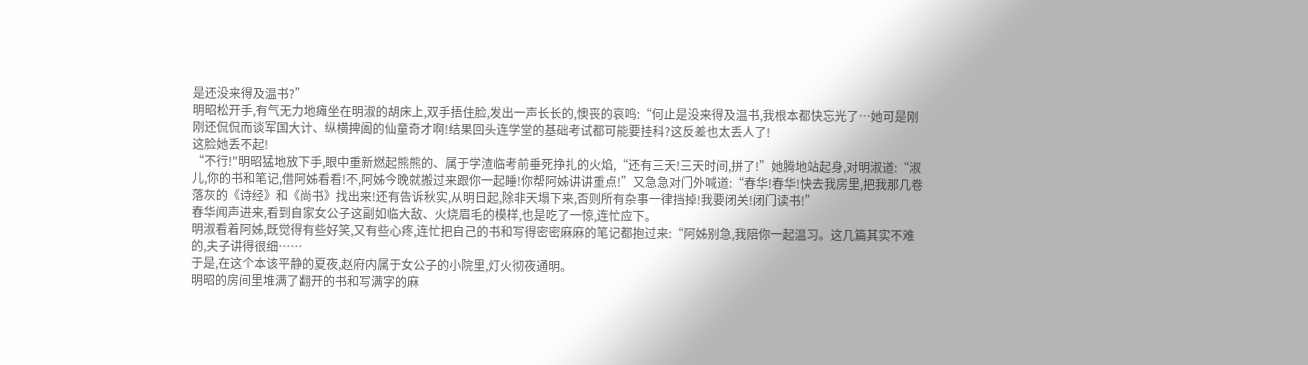是还没来得及温书?”
明昭松开手,有气无力地瘫坐在明淑的胡床上,双手捂住脸,发出一声长长的,懊丧的哀鸣:“何止是没来得及温书,我根本都快忘光了…她可是刚刚还侃侃而谈军国大计、纵横捭阖的仙童奇才啊!结果回头连学堂的基础考试都可能要挂科?这反差也太丢人了!
这脸她丢不起!
“不行!"明昭猛地放下手,眼中重新燃起熊熊的、属于学渣临考前垂死挣扎的火焰,“还有三天!三天时间,拼了!”她腾地站起身,对明淑道:“淑儿,你的书和笔记,借阿姊看看!不,阿姊今晚就搬过来跟你一起睡!你帮阿姊讲讲重点!”又急急对门外喊道:“春华!春华!快去我房里,把我那几卷落灰的《诗经》和《尚书》找出来!还有告诉秋实,从明日起,除非天塌下来,否则所有杂事一律挡掉!我要闭关!闭门读书!”
春华闻声进来,看到自家女公子这副如临大敌、火烧眉毛的模样,也是吃了一惊,连忙应下。
明淑看着阿姊,既觉得有些好笑,又有些心疼,连忙把自己的书和写得密密麻麻的笔记都抱过来:“阿姊别急,我陪你一起温习。这几篇其实不难的,夫子讲得很细……
于是,在这个本该平静的夏夜,赵府内属于女公子的小院里,灯火彻夜通明。
明昭的房间里堆满了翻开的书和写满字的麻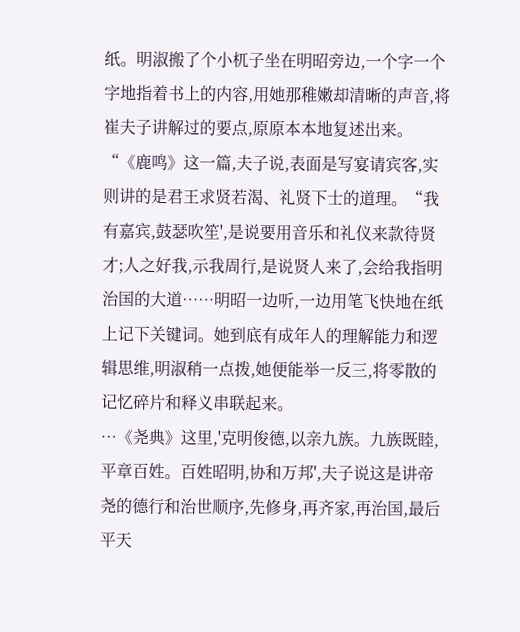纸。明淑搬了个小杌子坐在明昭旁边,一个字一个字地指着书上的内容,用她那稚嫩却清晰的声音,将崔夫子讲解过的要点,原原本本地复述出来。“《鹿鸣》这一篇,夫子说,表面是写宴请宾客,实则讲的是君王求贤若渴、礼贤下士的道理。“我有嘉宾,鼓瑟吹笙',是说要用音乐和礼仪来款待贤才;人之好我,示我周行,是说贤人来了,会给我指明治国的大道……明昭一边听,一边用笔飞快地在纸上记下关键词。她到底有成年人的理解能力和逻辑思维,明淑稍一点拨,她便能举一反三,将零散的记忆碎片和释义串联起来。
…《尧典》这里,'克明俊德,以亲九族。九族既睦,平章百姓。百姓昭明,协和万邦',夫子说这是讲帝尧的德行和治世顺序,先修身,再齐家,再治国,最后平天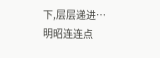下,层层递进…
明昭连连点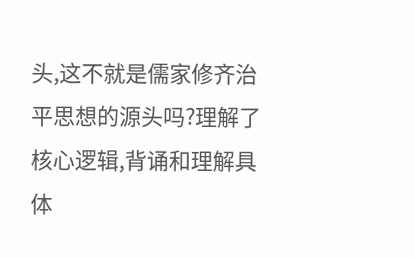头,这不就是儒家修齐治平思想的源头吗?理解了核心逻辑,背诵和理解具体